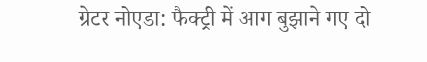ग्रेटर नोएडा: फैक्ट्री में आग बुझाने गए दो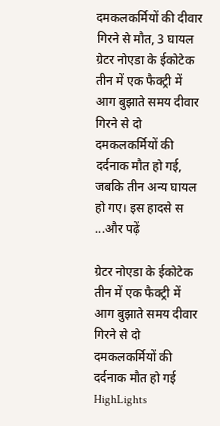दमकलकर्मियों की दीवार गिरने से मौत, 3 घायल
ग्रेटर नोएडा के ईकोटेक तीन में एक फैक्ट्री में आग बुझाते समय दीवार गिरने से दो दमकलकर्मियों की दर्दनाक मौत हो गई, जबकि तीन अन्य घायल हो गए। इस हादसे स ...और पढ़ें

ग्रेटर नोएडा के ईकोटेक तीन में एक फैक्ट्री में आग बुझाते समय दीवार गिरने से दो दमकलकर्मियों की दर्दनाक मौत हो गई
HighLights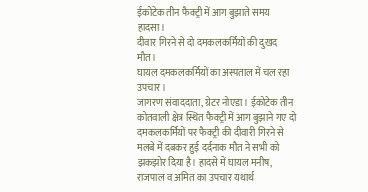ईकोटेक तीन फैक्ट्री में आग बुझाते समय हादसा।
दीवार गिरने से दो दमकलकर्मियों की दुखद मौत।
घायल दमकलकर्मियों का अस्पताल में चल रहा उपचार।
जागरण संवाददाता, ग्रेटर नोएडा। ईकोटेक तीन कोतवाली क्षेत्र स्थित फैक्ट्री में आग बुझाने गए दो दमकलकर्मियों पर फैक्ट्री की दीवारी गिरने से मलबे में दबकर हुई दर्दनाक मौत ने सभी को झकझोर दिया है। हादसे में घायल मनीष, राजपाल व अमित का उपचार यथार्थ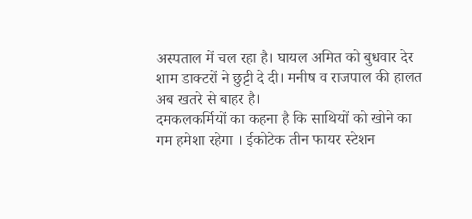अस्पताल में चल रहा है। घायल अमित को बुधवार देर शाम डाक्टरों ने छुट्टी दे दी। मनीष व राजपाल की हालत अब खतरे से बाहर है।
दमकलकर्मियों का कहना है कि साथियों को खोने का गम हमेशा रहेगा । ईकोटेक तीन फायर स्टेशन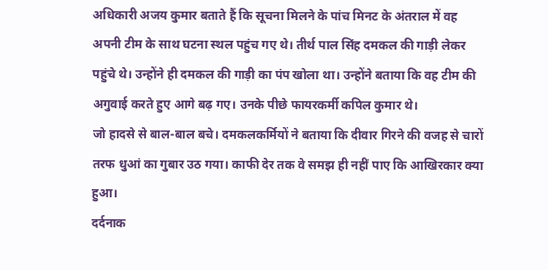अधिकारी अजय कुमार बताते हैं कि सूचना मिलने के पांच मिनट के अंतराल में वह अपनी टीम के साथ घटना स्थल पहुंच गए थे। तीर्थ पाल सिंह दमकल की गाड़ी लेकर पहुंचे थे। उन्होंने ही दमकल की गाड़ी का पंप खोला था। उन्होंने बताया कि वह टीम की अगुवाई करते हुए आगे बढ़ गए। उनके पीछे फायरकर्मी कपिल कुमार थे।
जो हादसे से बाल-बाल बचे। दमकलकर्मियों ने बताया कि दीवार गिरने की वजह से चारों तरफ धुआं का गुबार उठ गया। काफी देर तक वे समझ ही नहीं पाए कि आखिरकार क्या हुआ।
दर्दनाक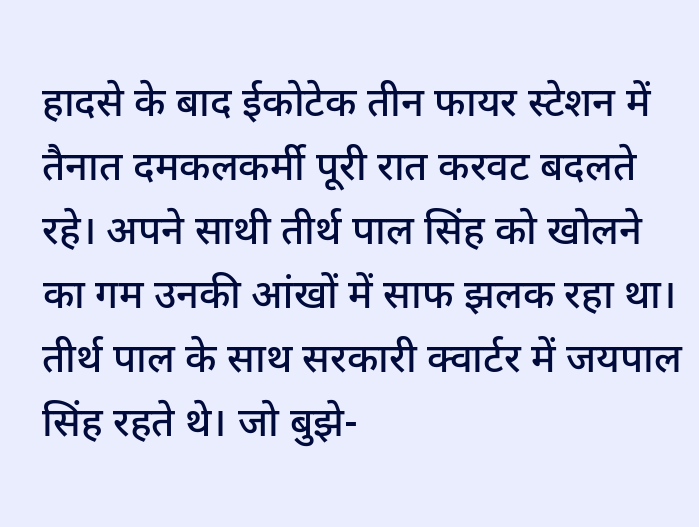हादसे के बाद ईकोटेक तीन फायर स्टेशन में तैनात दमकलकर्मी पूरी रात करवट बदलते रहे। अपने साथी तीर्थ पाल सिंह को खोलने का गम उनकी आंखों में साफ झलक रहा था। तीर्थ पाल के साथ सरकारी क्वार्टर में जयपाल सिंह रहते थे। जो बुझे-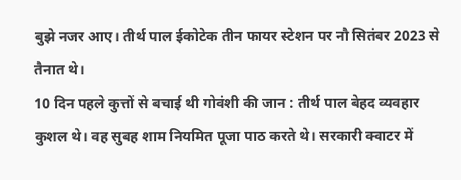बुझे नजर आए। तीर्थ पाल ईकोटेक तीन फायर स्टेशन पर नौ सितंबर 2023 से तैनात थे।
10 दिन पहले कुत्तों से बचाई थी गोवंशी की जान : तीर्थ पाल बेहद व्यवहार कुशल थे। वह सुबह शाम नियमित पूजा पाठ करते थे। सरकारी क्वाटर में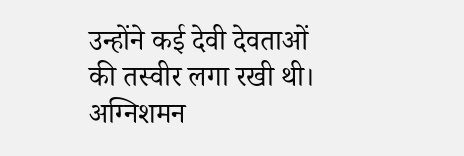उन्होंने कई देवी देवताओं की तस्वीर लगा रखी थी। अग्निशमन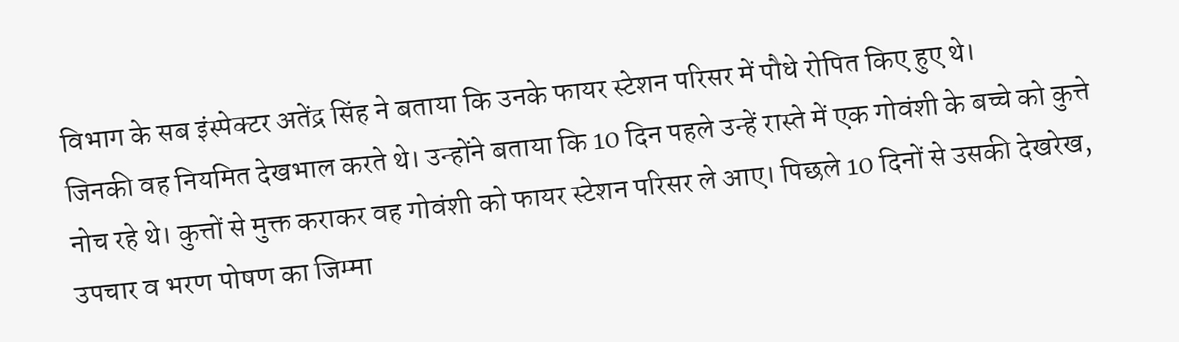विभाग के सब इंस्पेक्टर अतेंद्र सिंह ने बताया कि उनके फायर स्टेशन परिसर में पौधे रोपित किए हुए थे।
जिनकी वह नियमित देखभाल करते थे। उन्होंने बताया कि 10 दिन पहले उन्हें रास्ते में एक गोवंशी के बच्चे को कुत्ते नोच रहे थे। कुत्तों से मुक्त कराकर वह गोवंशी को फायर स्टेशन परिसर ले आए। पिछले 10 दिनों से उसकी देखरेख, उपचार व भरण पोषण का जिम्मा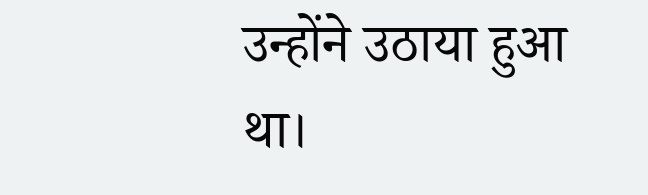उन्होंने उठाया हुआ था।